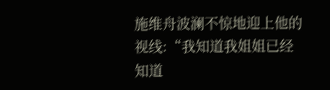施维舟波澜不惊地迎上他的视线:“我知道我姐姐已经知道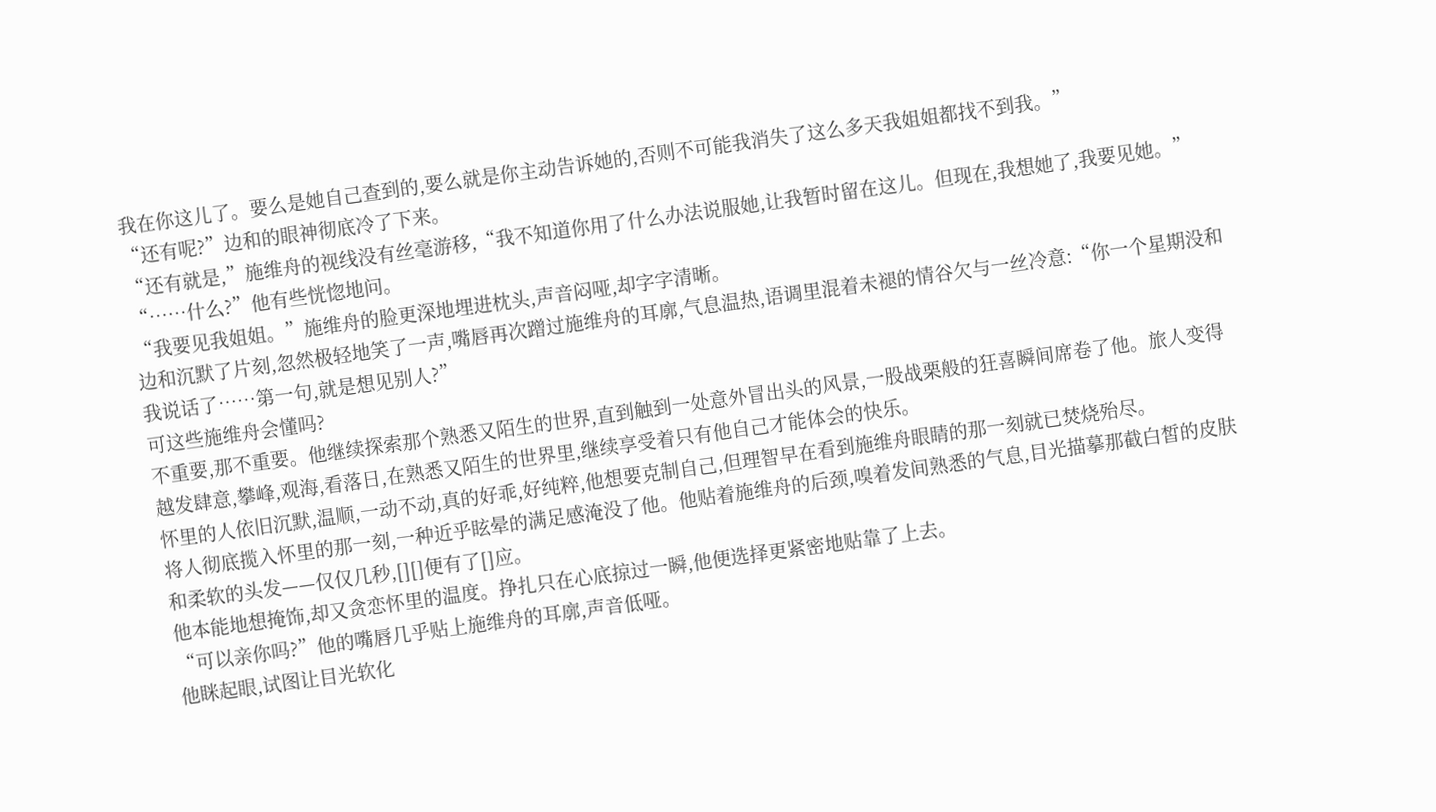我在你这儿了。要么是她自己查到的,要么就是你主动告诉她的,否则不可能我消失了这么多天我姐姐都找不到我。”
“还有呢?”边和的眼神彻底冷了下来。
“还有就是,”施维舟的视线没有丝毫游移,“我不知道你用了什么办法说服她,让我暂时留在这儿。但现在,我想她了,我要见她。”
“……什么?”他有些恍惚地问。
“我要见我姐姐。”施维舟的脸更深地埋进枕头,声音闷哑,却字字清晰。
边和沉默了片刻,忽然极轻地笑了一声,嘴唇再次蹭过施维舟的耳廓,气息温热,语调里混着未褪的情谷欠与一丝冷意:“你一个星期没和我说话了……第一句,就是想见别人?”
可这些施维舟会懂吗?
不重要,那不重要。他继续探索那个熟悉又陌生的世界,直到触到一处意外冒出头的风景,一股战栗般的狂喜瞬间席卷了他。旅人变得越发肆意,攀峰,观海,看落日,在熟悉又陌生的世界里,继续享受着只有他自己才能体会的快乐。
怀里的人依旧沉默,温顺,一动不动,真的好乖,好纯粹,他想要克制自己,但理智早在看到施维舟眼睛的那一刻就已焚烧殆尽。
将人彻底揽入怀里的那一刻,一种近乎眩晕的满足感淹没了他。他贴着施维舟的后颈,嗅着发间熟悉的气息,目光描摹那截白皙的皮肤和柔软的头发——仅仅几秒,[][]便有了[]应。
他本能地想掩饰,却又贪恋怀里的温度。挣扎只在心底掠过一瞬,他便选择更紧密地贴靠了上去。
“可以亲你吗?”他的嘴唇几乎贴上施维舟的耳廓,声音低哑。
他眯起眼,试图让目光软化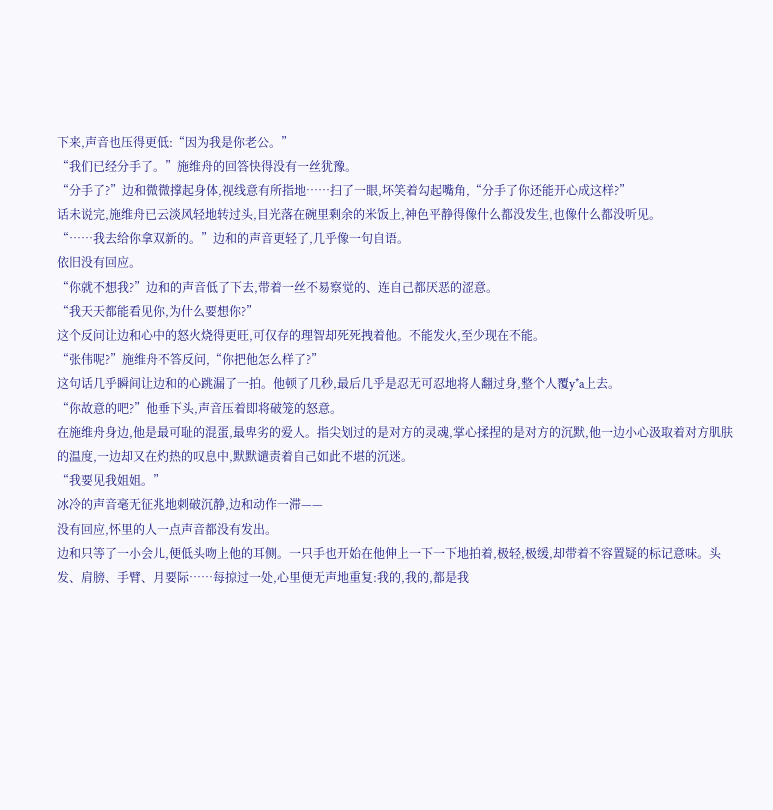下来,声音也压得更低:“因为我是你老公。”
“我们已经分手了。”施维舟的回答快得没有一丝犹豫。
“分手了?”边和微微撑起身体,视线意有所指地……扫了一眼,坏笑着勾起嘴角,“分手了你还能开心成这样?”
话未说完,施维舟已云淡风轻地转过头,目光落在碗里剩余的米饭上,神色平静得像什么都没发生,也像什么都没听见。
“……我去给你拿双新的。”边和的声音更轻了,几乎像一句自语。
依旧没有回应。
“你就不想我?”边和的声音低了下去,带着一丝不易察觉的、连自己都厌恶的涩意。
“我天天都能看见你,为什么要想你?”
这个反问让边和心中的怒火烧得更旺,可仅存的理智却死死拽着他。不能发火,至少现在不能。
“张伟呢?”施维舟不答反问,“你把他怎么样了?”
这句话几乎瞬间让边和的心跳漏了一拍。他顿了几秒,最后几乎是忍无可忍地将人翻过身,整个人覆y*a上去。
“你故意的吧?”他垂下头,声音压着即将破笼的怒意。
在施维舟身边,他是最可耻的混蛋,最卑劣的爱人。指尖划过的是对方的灵魂,掌心揉捏的是对方的沉默,他一边小心汲取着对方肌肤的温度,一边却又在灼热的叹息中,默默谴责着自己如此不堪的沉迷。
“我要见我姐姐。”
冰冷的声音毫无征兆地刺破沉静,边和动作一滞——
没有回应,怀里的人一点声音都没有发出。
边和只等了一小会儿,便低头吻上他的耳侧。一只手也开始在他伸上一下一下地拍着,极轻,极缓,却带着不容置疑的标记意味。头发、肩膀、手臂、月要际……每掠过一处,心里便无声地重复:我的,我的,都是我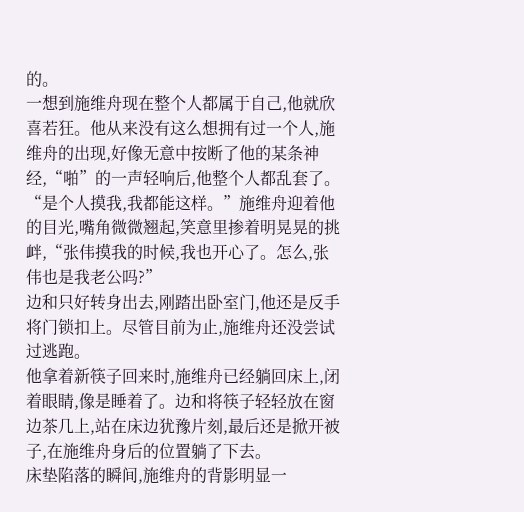的。
一想到施维舟现在整个人都属于自己,他就欣喜若狂。他从来没有这么想拥有过一个人,施维舟的出现,好像无意中按断了他的某条神经,“啪”的一声轻响后,他整个人都乱套了。
“是个人摸我,我都能这样。”施维舟迎着他的目光,嘴角微微翘起,笑意里掺着明晃晃的挑衅,“张伟摸我的时候,我也开心了。怎么,张伟也是我老公吗?”
边和只好转身出去,刚踏出卧室门,他还是反手将门锁扣上。尽管目前为止,施维舟还没尝试过逃跑。
他拿着新筷子回来时,施维舟已经躺回床上,闭着眼睛,像是睡着了。边和将筷子轻轻放在窗边茶几上,站在床边犹豫片刻,最后还是掀开被子,在施维舟身后的位置躺了下去。
床垫陷落的瞬间,施维舟的背影明显一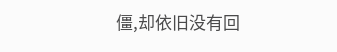僵,却依旧没有回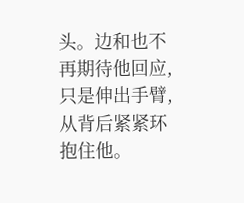头。边和也不再期待他回应,只是伸出手臂,从背后紧紧环抱住他。